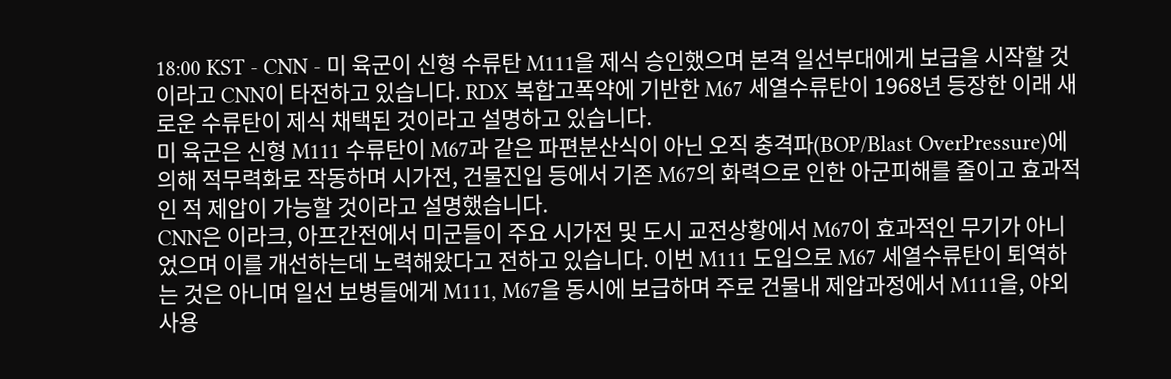18:00 KST - CNN - 미 육군이 신형 수류탄 M111을 제식 승인했으며 본격 일선부대에게 보급을 시작할 것이라고 CNN이 타전하고 있습니다. RDX 복합고폭약에 기반한 M67 세열수류탄이 1968년 등장한 이래 새로운 수류탄이 제식 채택된 것이라고 설명하고 있습니다.
미 육군은 신형 M111 수류탄이 M67과 같은 파편분산식이 아닌 오직 충격파(BOP/Blast OverPressure)에 의해 적무력화로 작동하며 시가전, 건물진입 등에서 기존 M67의 화력으로 인한 아군피해를 줄이고 효과적인 적 제압이 가능할 것이라고 설명했습니다.
CNN은 이라크, 아프간전에서 미군들이 주요 시가전 및 도시 교전상황에서 M67이 효과적인 무기가 아니었으며 이를 개선하는데 노력해왔다고 전하고 있습니다. 이번 M111 도입으로 M67 세열수류탄이 퇴역하는 것은 아니며 일선 보병들에게 M111, M67을 동시에 보급하며 주로 건물내 제압과정에서 M111을, 야외 사용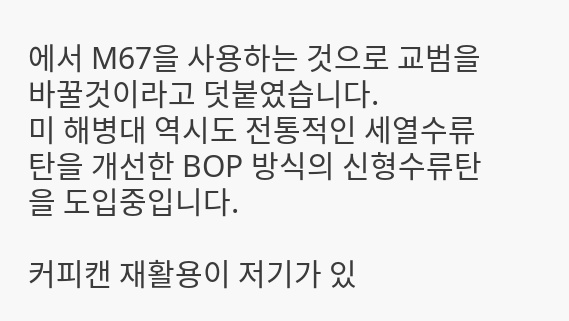에서 M67을 사용하는 것으로 교범을 바꿀것이라고 덧붙였습니다.
미 해병대 역시도 전통적인 세열수류탄을 개선한 BOP 방식의 신형수류탄을 도입중입니다.

커피캔 재활용이 저기가 있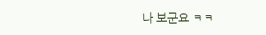나 보군요 ㅋㅋ